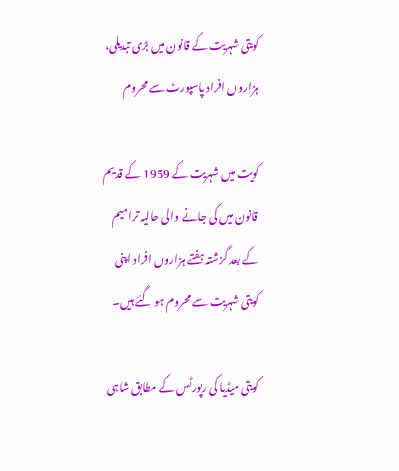کویتی شہریت کے قانون میں بڑی تبدیلی، ہزاروں افراد پاسپورٹ سے محروم

کویت میں شہریت کے 1959 کے قدیم قانون میں کی جانے والی حالیہ ترامیم کے بعد گزشتہ ہفتے ہزاروں افراد اپنی کویتی شہریت سے محروم ہو گئے ہیں۔

کویتی میڈیا کی رپورٹس کے مطابق شاہی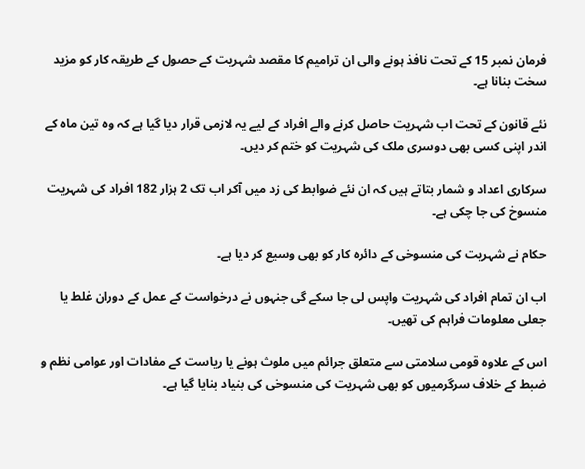فرمان نمبر 15 کے تحت نافذ ہونے والی ان ترامیم کا مقصد شہریت کے حصول کے طریقہ کار کو مزید سخت بنانا ہے۔

نئے قانون کے تحت اب شہریت حاصل کرنے والے افراد کے لیے یہ لازمی قرار دیا گیا ہے کہ وہ تین ماہ کے اندر اپنی کسی بھی دوسری ملک کی شہریت کو ختم کر دیں۔

سرکاری اعداد و شمار بتاتے ہیں کہ ان نئے ضوابط کی زد میں آکر اب تک 2 ہزار 182 افراد کی شہریت منسوخ کی جا چکی ہے۔

حکام نے شہریت کی منسوخی کے دائرہ کار کو بھی وسیع کر دیا ہے۔

اب ان تمام افراد کی شہریت واپس لی جا سکے گی جنہوں نے درخواست کے عمل کے دوران غلط یا جعلی معلومات فراہم کی تھیں۔

اس کے علاوہ قومی سلامتی سے متعلق جرائم میں ملوث ہونے یا ریاست کے مفادات اور عوامی نظم و ضبط کے خلاف سرگرمیوں کو بھی شہریت کی منسوخی کی بنیاد بنایا گیا ہے۔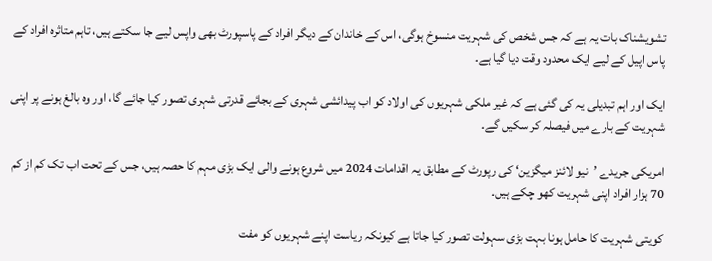تشویشناک بات یہ ہے کہ جس شخص کی شہریت منسوخ ہوگی، اس کے خاندان کے دیگر افراد کے پاسپورٹ بھی واپس لیے جا سکتے ہیں، تاہم متاثرہ افراد کے پاس اپیل کے لیے ایک محدود وقت دیا گیا ہے۔

ایک اور اہم تبدیلی یہ کی گئی ہے کہ غیر ملکی شہریوں کی اولاد کو اب پیدائشی شہری کے بجائے قدرتی شہری تصور کیا جائے گا، اور وہ بالغ ہونے پر اپنی شہریت کے بارے میں فیصلہ کر سکیں گے۔

امریکی جریدے ’نیو لائنز میگزین‘ کی رپورٹ کے مطابق یہ اقدامات 2024 میں شروع ہونے والی ایک بڑی مہم کا حصہ ہیں، جس کے تحت اب تک کم از کم 70 ہزار افراد اپنی شہریت کھو چکے ہیں۔

کویتی شہریت کا حامل ہونا بہت بڑی سہولت تصور کیا جاتا ہے کیونکہ ریاست اپنے شہریوں کو مفت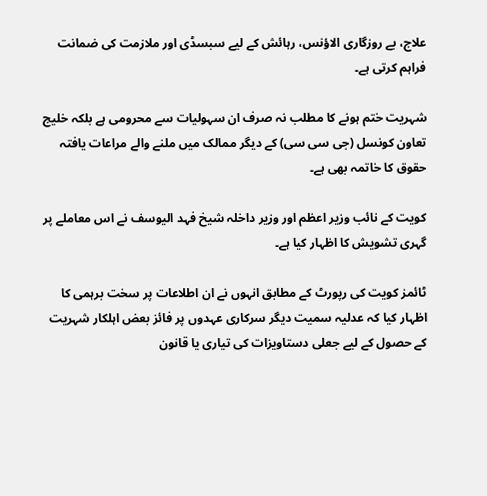علاج، بے روزگاری الاؤنس، رہائش کے لیے سبسڈی اور ملازمت کی ضمانت فراہم کرتی ہے۔

شہریت ختم ہونے کا مطلب نہ صرف ان سہولیات سے محرومی ہے بلکہ خلیج تعاون کونسل (جی سی سی) کے دیگر ممالک میں ملنے والے مراعات یافتہ حقوق کا خاتمہ بھی ہے۔

کویت کے نائب وزیر اعظم اور وزیر داخلہ شیخ فہد الیوسف نے اس معاملے پر گہری تشویش کا اظہار کیا ہے۔

ٹائمز کویت کی رپورٹ کے مطابق انہوں نے ان اطلاعات پر سخت برہمی کا اظہار کیا کہ عدلیہ سمیت دیگر سرکاری عہدوں پر فائز بعض اہلکار شہریت کے حصول کے لیے جعلی دستاویزات کی تیاری یا قانون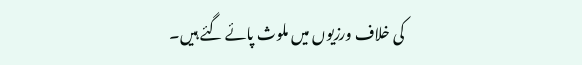کی خلاف ورزیوں میں ملوث پائے گئے ہیں۔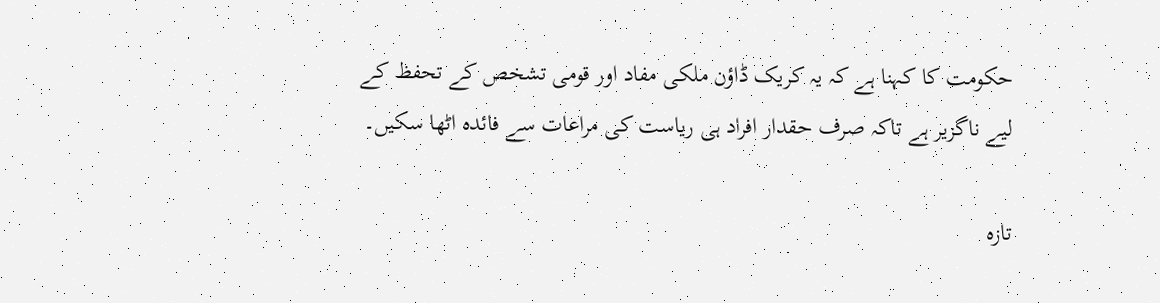حکومت کا کہنا ہے کہ یہ کریک ڈاؤن ملکی مفاد اور قومی تشخص کے تحفظ کے لیے ناگزیر ہے تاکہ صرف حقدار افراد ہی ریاست کی مراعات سے فائدہ اٹھا سکیں۔

تازہ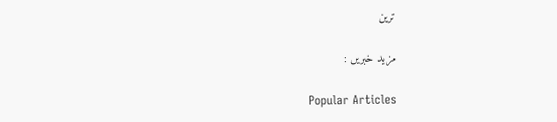ترین

مزید خبریں :

Popular Articles